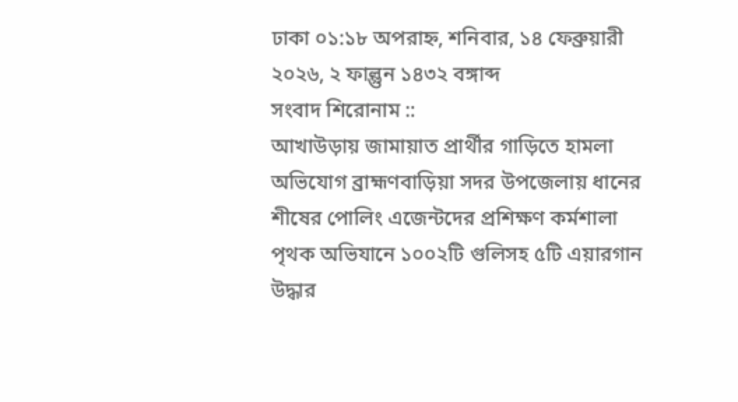ঢাকা ০১:১৮ অপরাহ্ন, শনিবার, ১৪ ফেব্রুয়ারী ২০২৬, ২ ফাল্গুন ১৪৩২ বঙ্গাব্দ
সংবাদ শিরোনাম ::
আখাউড়ায় জামায়াত প্রার্থীর গাড়িতে হামলা অভিযোগ ব্রাহ্মণবাড়িয়া সদর উপজেলায় ধানের শীষের পোলিং এজেন্টদের প্রশিক্ষণ কর্মশালা পৃথক অভিযানে ১০০২টি গুলিসহ ৫টি এয়ারগান উদ্ধার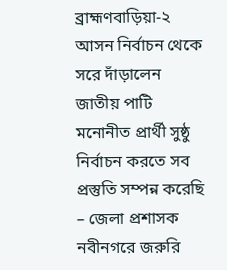ব্রাহ্মণবাড়িয়া-২ আসন নির্বাচন থেকে সরে দাঁড়ালেন জাতীয় পাটি মনোনীত প্রার্থী সুষ্ঠু নির্বাচন করতে সব প্রস্তুতি সম্পন্ন করেছি – জেলা প্রশাসক নবীনগরে জরুরি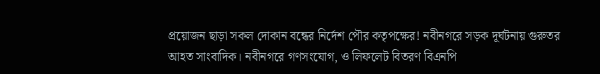প্রয়োজন ছাড়া সকল দোকান বন্ধের নির্দেশ পৌর কতৃপক্ষের! নবীনগরে সড়ক দূর্ঘটনায় গুরুতর আহত সাংবাদিক। নবীনগরে গণসংযোগ, ও লিফলেট বিতরণ বিএনপি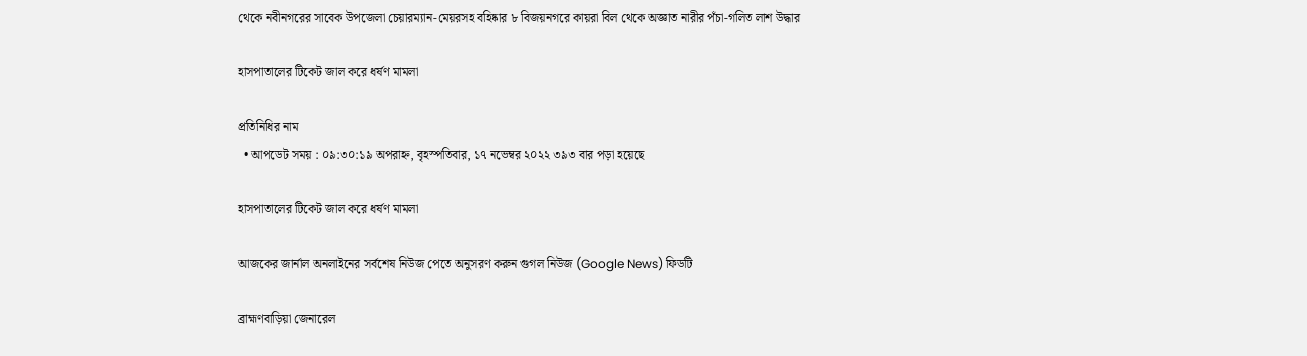থেকে নবীনগরের সাবেক উপজেলা চেয়ারম্যান-মেয়রসহ বহিষ্কার ৮ বিজয়নগরে কায়রা বিল থেকে অজ্ঞাত নারীর পঁচা-গলিত লাশ উদ্ধার

হাসপাতালের টিকেট জাল করে ধর্ষণ মামলা

প্রতিনিধির নাম
  • আপডেট সময় : ০৯:৩০:১৯ অপরাহ্ন, বৃহস্পতিবার, ১৭ নভেম্বর ২০২২ ৩৯৩ বার পড়া হয়েছে

হাসপাতালের টিকেট জাল করে ধর্ষণ মামলা

আজকের জার্নাল অনলাইনের সর্বশেষ নিউজ পেতে অনুসরণ করুন গুগল নিউজ (Google News) ফিডটি

ব্রাহ্মণবাড়িয়া জেনারেল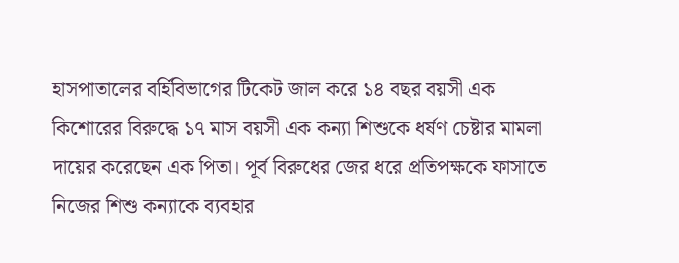হাসপাতালের বর্হিবিভাগের টিকেট জাল করে ১৪ বছর বয়সী এক কিশোরের বিরুদ্ধে ১৭ মাস বয়সী এক কন্যা শিশুকে ধর্ষণ চেষ্টার মামলা দায়ের করেছেন এক পিতা। পূর্ব বিরুধের জের ধরে প্রতিপক্ষকে ফাসাতে নিজের শিশু কন্যাকে ব্যবহার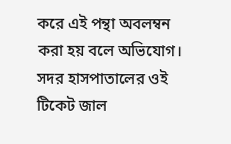করে এই পন্থা অবলম্বন করা হয় বলে অভিযোগ। সদর হাসপাতালের ওই টিকেট জাল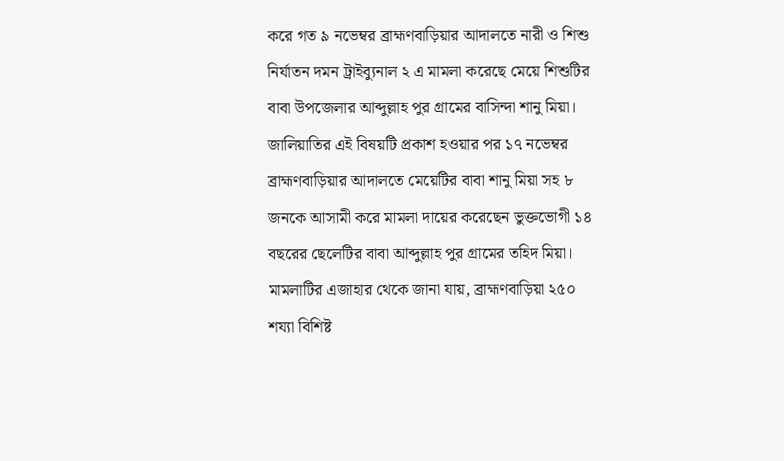করে গত ৯ নভেম্বর ব্রাহ্মণবাড়িয়ার আদালতে নারী ও শিশু নির্যাতন দমন ট্রাইব্যুনাল ২ এ মামলা করেছে মেয়ে শিশুটির বাবা উপজেলার আব্দুল্লাহ পুর গ্রামের বাসিন্দা শানু মিয়া। জালিয়াতির এই বিষয়টি প্রকাশ হওয়ার পর ১৭ নভেম্বর ব্রাহ্মণবাড়িয়ার আদালতে মেয়েটির বাবা শানু মিয়া সহ ৮ জনকে আসামী করে মামলা দায়ের করেছেন ভুক্তভোগী ১৪ বছরের ছেলেটির বাবা আব্দুল্লাহ পুর গ্রামের তহিদ মিয়া। মামলাটির এজাহার থেকে জানা যায়, ব্রাহ্মণবাড়িয়া ২৫০ শয্যা বিশিষ্ট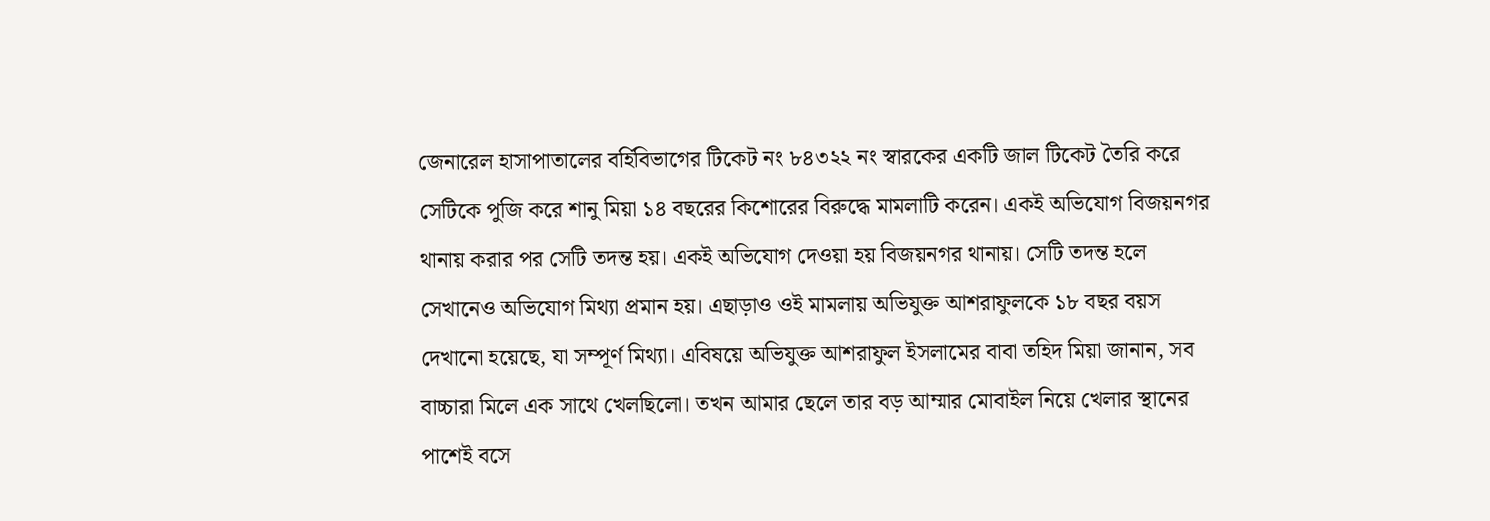জেনারেল হাসাপাতালের বর্হিবিভাগের টিকেট নং ৮৪৩২২ নং স্বারকের একটি জাল টিকেট তৈরি করে সেটিকে পুজি করে শানু মিয়া ১৪ বছরের কিশোরের বিরুদ্ধে মামলাটি করেন। একই অভিযোগ বিজয়নগর থানায় করার পর সেটি তদন্ত হয়। একই অভিযোগ দেওয়া হয় বিজয়নগর থানায়। সেটি তদন্ত হলে সেখানেও অভিযোগ মিথ্যা প্রমান হয়। এছাড়াও ওই মামলায় অভিযুক্ত আশরাফুলকে ১৮ বছর বয়স দেখানো হয়েছে, যা সম্পূর্ণ মিথ্যা। এবিষয়ে অভিযুক্ত আশরাফুল ইসলামের বাবা তহিদ মিয়া জানান, সব বাচ্চারা মিলে এক সাথে খেলছিলো। তখন আমার ছেলে তার বড় আম্মার মোবাইল নিয়ে খেলার স্থানের পাশেই বসে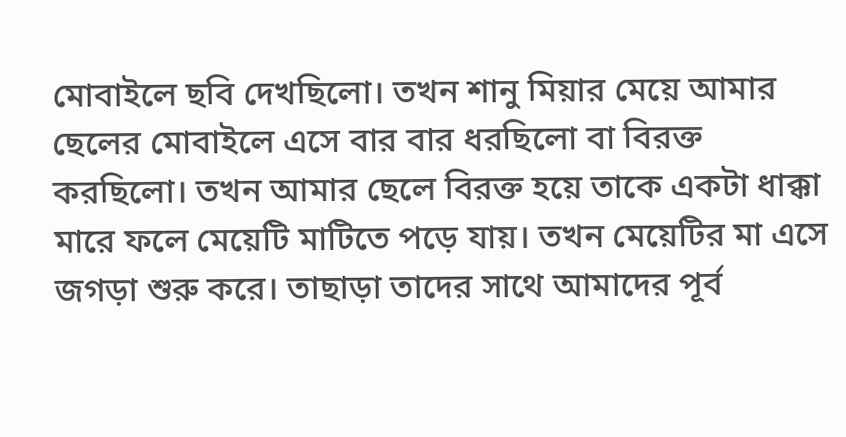মোবাইলে ছবি দেখছিলো। তখন শানু মিয়ার মেয়ে আমার ছেলের মোবাইলে এসে বার বার ধরছিলো বা বিরক্ত করছিলো। তখন আমার ছেলে বিরক্ত হয়ে তাকে একটা ধাক্কা মারে ফলে মেয়েটি মাটিতে পড়ে যায়। তখন মেয়েটির মা এসে জগড়া শুরু করে। তাছাড়া তাদের সাথে আমাদের পূর্ব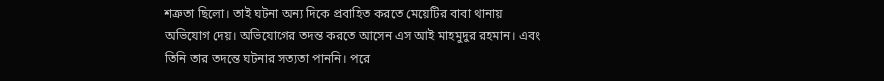শত্রুতা ছিলো। তাই ঘটনা অন্য দিকে প্রবাহিত করতে মেয়েটির বাবা থানায় অভিযোগ দেয়। অভিযোগের তদন্ত করতে আসেন এস আই মাহমুদুর রহমান। এবং তিনি তার তদন্তে ঘটনার সত্যতা পাননি। পরে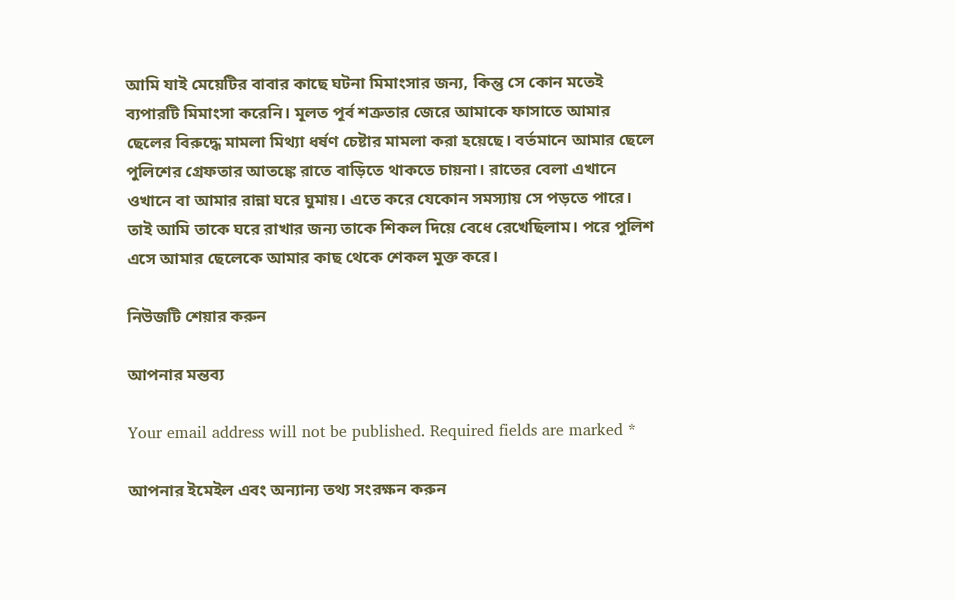আমি যাই মেয়েটির বাবার কাছে ঘটনা মিমাংসার জন্য, কিন্তু সে কোন মতেই ব্যপারটি মিমাংসা করেনি। মূলত পূর্ব শত্রুতার জেরে আমাকে ফাসাতে আমার ছেলের বিরুদ্ধে মামলা মিথ্যা ধর্ষণ চেষ্টার মামলা করা হয়েছে। বর্তমানে আমার ছেলে পুলিশের গ্রেফতার আতঙ্কে রাতে বাড়িতে থাকতে চায়না। রাতের বেলা এখানে ওখানে বা আমার রান্না ঘরে ঘুমায়। এতে করে যেকোন সমস্যায় সে পড়তে পারে। তাই আমি তাকে ঘরে রাখার জন্য তাকে শিকল দিয়ে বেধে রেখেছিলাম। পরে পুলিশ এসে আমার ছেলেকে আমার কাছ থেকে শেকল মুক্ত করে।

নিউজটি শেয়ার করুন

আপনার মন্তব্য

Your email address will not be published. Required fields are marked *

আপনার ইমেইল এবং অন্যান্য তথ্য সংরক্ষন করুন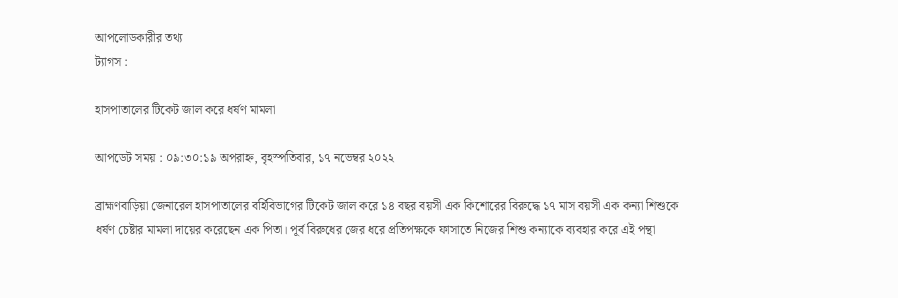আপলোডকারীর তথ্য
ট্যাগস :

হাসপাতালের টিকেট জাল করে ধর্ষণ মামলা

আপডেট সময় : ০৯:৩০:১৯ অপরাহ্ন, বৃহস্পতিবার, ১৭ নভেম্বর ২০২২

ব্রাহ্মণবাড়িয়া জেনারেল হাসপাতালের বর্হিবিভাগের টিকেট জাল করে ১৪ বছর বয়সী এক কিশোরের বিরুদ্ধে ১৭ মাস বয়সী এক কন্যা শিশুকে ধর্ষণ চেষ্টার মামলা দায়ের করেছেন এক পিতা। পূর্ব বিরুধের জের ধরে প্রতিপক্ষকে ফাসাতে নিজের শিশু কন্যাকে ব্যবহার করে এই পন্থা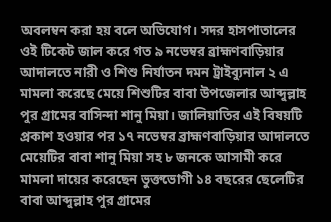অবলম্বন করা হয় বলে অভিযোগ। সদর হাসপাতালের ওই টিকেট জাল করে গত ৯ নভেম্বর ব্রাহ্মণবাড়িয়ার আদালতে নারী ও শিশু নির্যাতন দমন ট্রাইব্যুনাল ২ এ মামলা করেছে মেয়ে শিশুটির বাবা উপজেলার আব্দুল্লাহ পুর গ্রামের বাসিন্দা শানু মিয়া। জালিয়াতির এই বিষয়টি প্রকাশ হওয়ার পর ১৭ নভেম্বর ব্রাহ্মণবাড়িয়ার আদালতে মেয়েটির বাবা শানু মিয়া সহ ৮ জনকে আসামী করে মামলা দায়ের করেছেন ভুক্তভোগী ১৪ বছরের ছেলেটির বাবা আব্দুল্লাহ পুর গ্রামের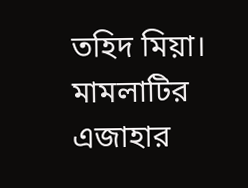তহিদ মিয়া। মামলাটির এজাহার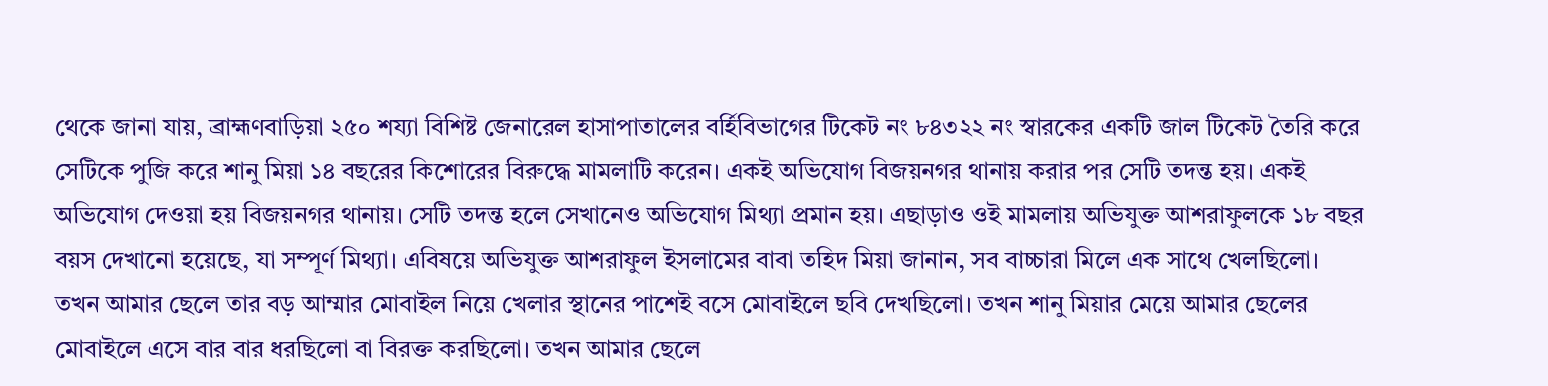থেকে জানা যায়, ব্রাহ্মণবাড়িয়া ২৫০ শয্যা বিশিষ্ট জেনারেল হাসাপাতালের বর্হিবিভাগের টিকেট নং ৮৪৩২২ নং স্বারকের একটি জাল টিকেট তৈরি করে সেটিকে পুজি করে শানু মিয়া ১৪ বছরের কিশোরের বিরুদ্ধে মামলাটি করেন। একই অভিযোগ বিজয়নগর থানায় করার পর সেটি তদন্ত হয়। একই অভিযোগ দেওয়া হয় বিজয়নগর থানায়। সেটি তদন্ত হলে সেখানেও অভিযোগ মিথ্যা প্রমান হয়। এছাড়াও ওই মামলায় অভিযুক্ত আশরাফুলকে ১৮ বছর বয়স দেখানো হয়েছে, যা সম্পূর্ণ মিথ্যা। এবিষয়ে অভিযুক্ত আশরাফুল ইসলামের বাবা তহিদ মিয়া জানান, সব বাচ্চারা মিলে এক সাথে খেলছিলো। তখন আমার ছেলে তার বড় আম্মার মোবাইল নিয়ে খেলার স্থানের পাশেই বসে মোবাইলে ছবি দেখছিলো। তখন শানু মিয়ার মেয়ে আমার ছেলের মোবাইলে এসে বার বার ধরছিলো বা বিরক্ত করছিলো। তখন আমার ছেলে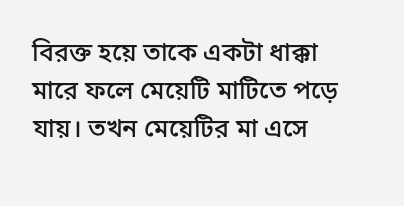বিরক্ত হয়ে তাকে একটা ধাক্কা মারে ফলে মেয়েটি মাটিতে পড়ে যায়। তখন মেয়েটির মা এসে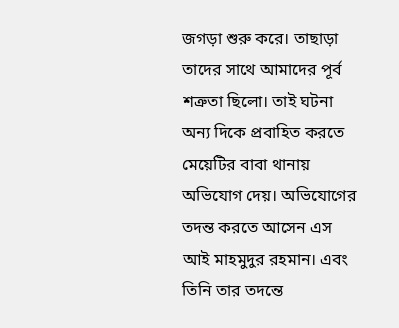জগড়া শুরু করে। তাছাড়া তাদের সাথে আমাদের পূর্ব শত্রুতা ছিলো। তাই ঘটনা অন্য দিকে প্রবাহিত করতে মেয়েটির বাবা থানায় অভিযোগ দেয়। অভিযোগের তদন্ত করতে আসেন এস আই মাহমুদুর রহমান। এবং তিনি তার তদন্তে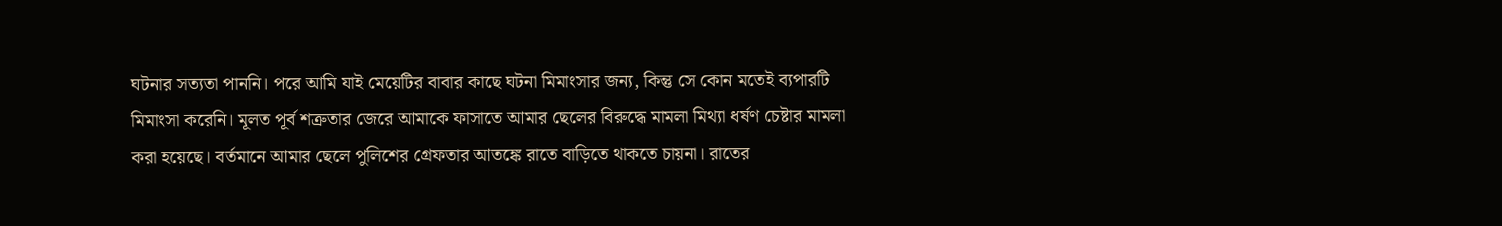ঘটনার সত্যতা পাননি। পরে আমি যাই মেয়েটির বাবার কাছে ঘটনা মিমাংসার জন্য, কিন্তু সে কোন মতেই ব্যপারটি মিমাংসা করেনি। মূলত পূর্ব শত্রুতার জেরে আমাকে ফাসাতে আমার ছেলের বিরুদ্ধে মামলা মিথ্যা ধর্ষণ চেষ্টার মামলা করা হয়েছে। বর্তমানে আমার ছেলে পুলিশের গ্রেফতার আতঙ্কে রাতে বাড়িতে থাকতে চায়না। রাতের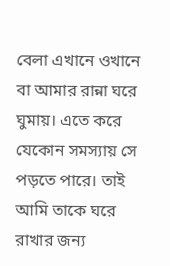বেলা এখানে ওখানে বা আমার রান্না ঘরে ঘুমায়। এতে করে যেকোন সমস্যায় সে পড়তে পারে। তাই আমি তাকে ঘরে রাখার জন্য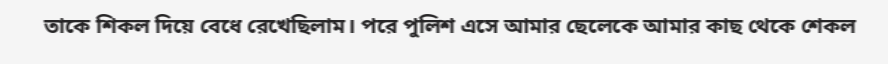তাকে শিকল দিয়ে বেধে রেখেছিলাম। পরে পুলিশ এসে আমার ছেলেকে আমার কাছ থেকে শেকল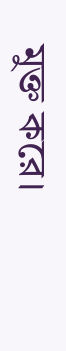মুক্ত করে।